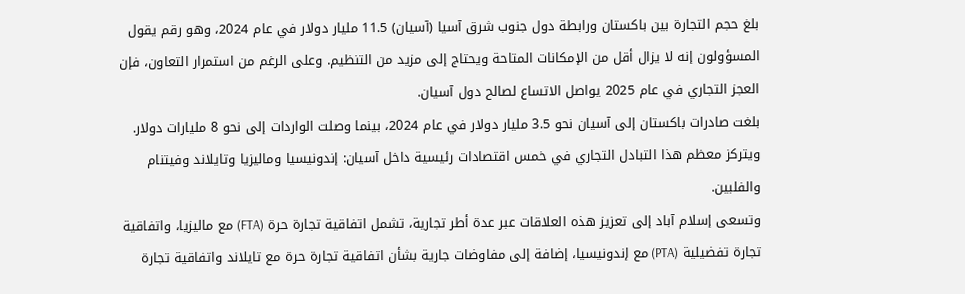بلغ حجم التجارة بين باكستان ورابطة دول جنوب شرق آسيا (آسيان) 11.5 مليار دولار في عام 2024، وهو رقم يقول المسؤولون إنه لا يزال أقل من الإمكانات المتاحة ويحتاج إلى مزيد من التنظيم. وعلى الرغم من استمرار التعاون، فإن العجز التجاري في عام 2025 يواصل الاتساع لصالح دول آسيان.
بلغت صادرات باكستان إلى آسيان نحو 3.5 مليار دولار في عام 2024، بينما وصلت الواردات إلى نحو 8 مليارات دولار. ويتركز معظم هذا التبادل التجاري في خمس اقتصادات رئيسية داخل آسيان: إندونيسيا وماليزيا وتايلاند وفيتنام والفلبين.
وتسعى إسلام آباد إلى تعزيز هذه العلاقات عبر عدة أطر تجارية، تشمل اتفاقية تجارة حرة (FTA) مع ماليزيا، واتفاقية تجارة تفضيلية (PTA) مع إندونيسيا، إضافة إلى مفاوضات جارية بشأن اتفاقية تجارة حرة مع تايلاند واتفاقية تجارة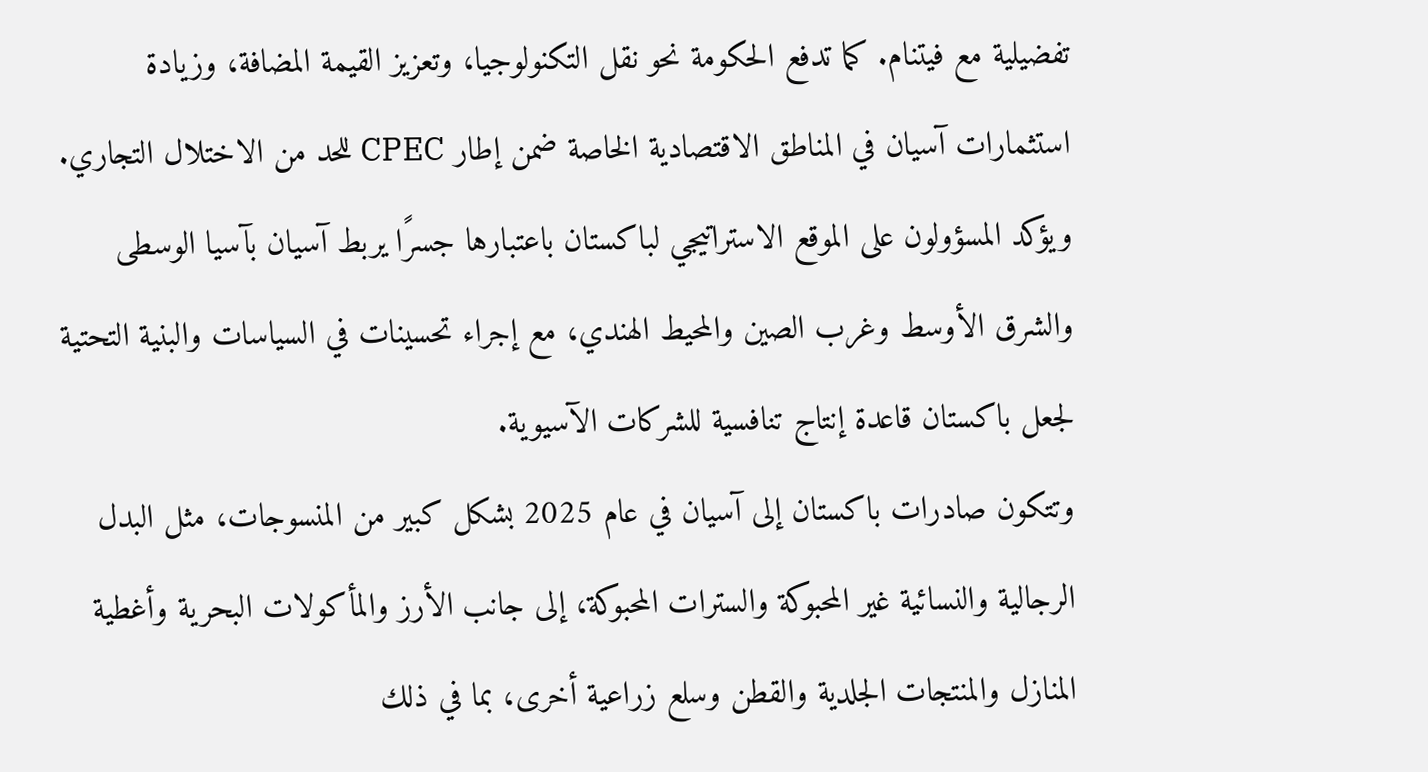تفضيلية مع فيتنام. كما تدفع الحكومة نحو نقل التكنولوجيا، وتعزيز القيمة المضافة، وزيادة استثمارات آسيان في المناطق الاقتصادية الخاصة ضمن إطار CPEC للحد من الاختلال التجاري.
ويؤكد المسؤولون على الموقع الاستراتيجي لباكستان باعتبارها جسرًا يربط آسيان بآسيا الوسطى والشرق الأوسط وغرب الصين والمحيط الهندي، مع إجراء تحسينات في السياسات والبنية التحتية لجعل باكستان قاعدة إنتاج تنافسية للشركات الآسيوية.
وتتكون صادرات باكستان إلى آسيان في عام 2025 بشكل كبير من المنسوجات، مثل البدل الرجالية والنسائية غير المحبوكة والسترات المحبوكة، إلى جانب الأرز والمأكولات البحرية وأغطية المنازل والمنتجات الجلدية والقطن وسلع زراعية أخرى، بما في ذلك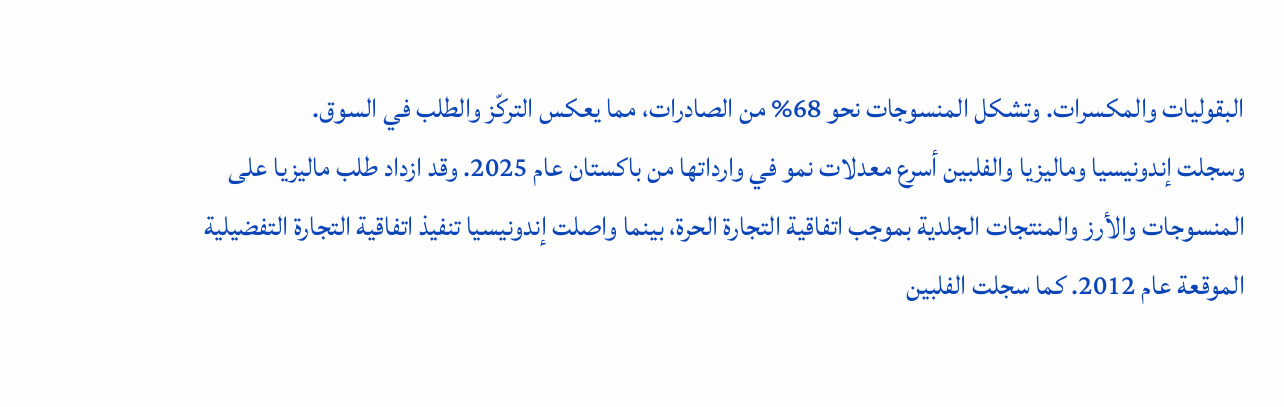البقوليات والمكسرات. وتشكل المنسوجات نحو 68% من الصادرات، مما يعكس التركّز والطلب في السوق.
وسجلت إندونيسيا وماليزيا والفلبين أسرع معدلات نمو في وارداتها من باكستان عام 2025. وقد ازداد طلب ماليزيا على المنسوجات والأرز والمنتجات الجلدية بموجب اتفاقية التجارة الحرة، بينما واصلت إندونيسيا تنفيذ اتفاقية التجارة التفضيلية الموقعة عام 2012. كما سجلت الفلبين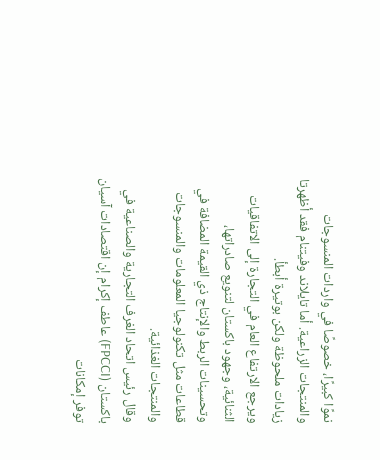نموًا كبيرًا، خصوصًا في واردات المنسوجات والمنتجات الزراعية. أما تايلاند وفيتنام فقد أظهرتا زيادات ملحوظة ولكن بوتيرة أبطأ.
ويرجع الارتفاع العام في التجارة إلى الاتفاقيات الثنائية، وجهود باكستان لتنويع صادراتها، وتحسينات الربط والإنتاج ذي القيمة المضافة في قطاعات مثل تكنولوجيا المعلومات والمنسوجات والمنتجات الغذائية.
وقال رئيس اتحاد الغرف التجارية والصناعية في باكستان (FPCCI) عاطف إكرام إن اقتصادات آسيان توفر إمكانات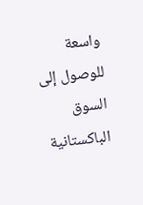واسعة للوصول إلى السوق الباكستانية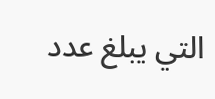التي يبلغ عدد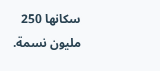سكانها 250 مليون نسمة.